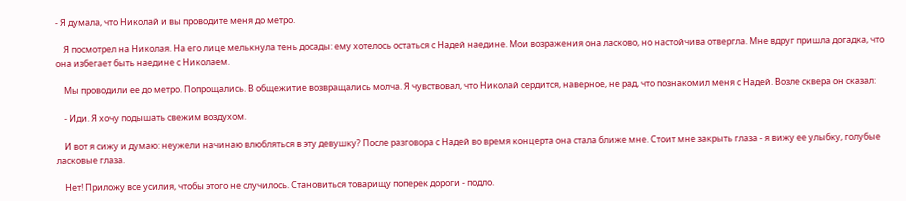- Я думала, что Николай и вы проводите меня до метро.

    Я посмотрел на Николая. На его лице мелькнула тень досады: ему хотелось остаться с Надей наедине. Мои возражения она ласково, но настойчива отвергла. Мне вдруг пришла догадка, что она избегает быть наедине с Николаем.

    Мы проводили ее до метро. Попрощались. В общежитие возвращались молча. Я чувствовал, что Николай сердится, наверное, не рад, что познакомил меня с Надей. Возле сквера он сказал:

    - Иди. Я хочу подышать свежим воздухом.

    И вот я сижу и думаю: неужели начинаю влюбляться в эту девушку? После разговора с Надей во время концерта она стала ближе мне. Стоит мне закрыть глаза - я вижу ее улыбку, голубые ласковые глаза.

    Нет! Приложу все усилия, чтобы этого не случилось. Становиться товарищу поперек дороги - подло.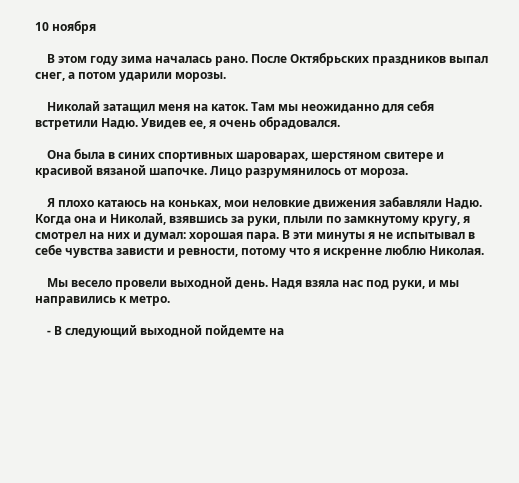10 ноября

    В этом году зима началась рано. После Октябрьских праздников выпал снег, а потом ударили морозы.

    Николай затащил меня на каток. Там мы неожиданно для себя встретили Надю. Увидев ее, я очень обрадовался.

    Она была в синих спортивных шароварах, шерстяном свитере и красивой вязаной шапочке. Лицо разрумянилось от мороза.

    Я плохо катаюсь на коньках, мои неловкие движения забавляли Надю. Когда она и Николай, взявшись за руки, плыли по замкнутому кругу, я смотрел на них и думал: хорошая пара. В эти минуты я не испытывал в себе чувства зависти и ревности, потому что я искренне люблю Николая.

    Мы весело провели выходной день. Надя взяла нас под руки, и мы направились к метро.

    - В следующий выходной пойдемте на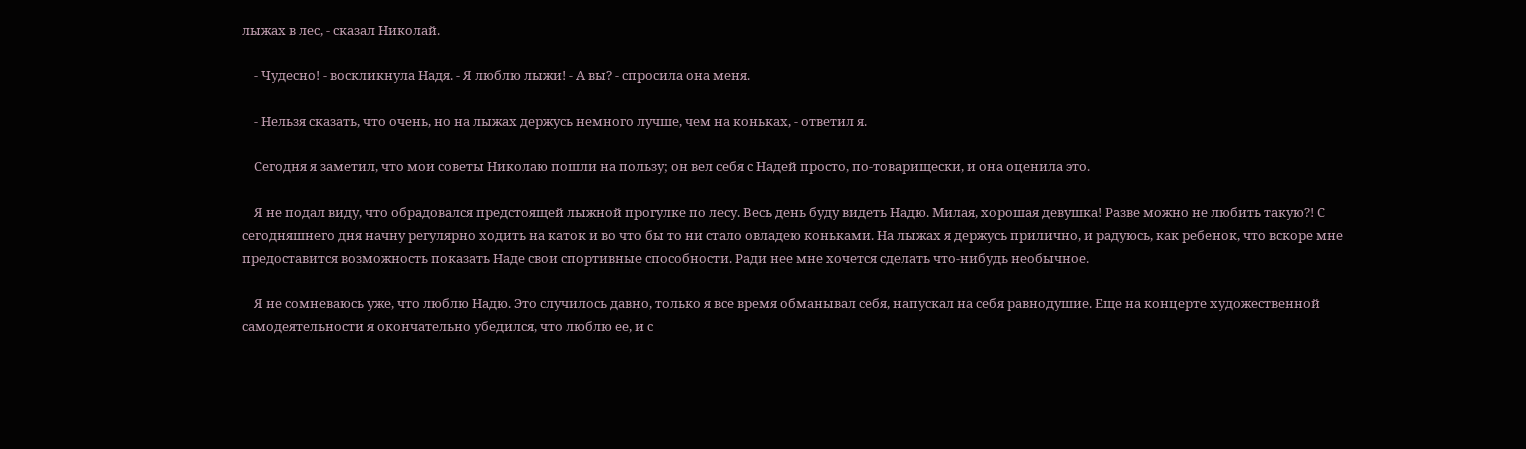лыжах в лес, - сказал Николай.

    - Чудесно! - воскликнула Надя. - Я люблю лыжи! - А вы? - спросила она меня.

    - Нельзя сказать, что очень, но на лыжах держусь немного лучше, чем на коньках, - ответил я.

    Сегодня я заметил, что мои советы Николаю пошли на пользу; он вел себя с Надей просто, по-товарищески, и она оценила это.

    Я не подал виду, что обрадовался предстоящей лыжной прогулке по лесу. Весь день буду видеть Надю. Милая, хорошая девушка! Разве можно не любить такую?! С сегодняшнего дня начну регулярно ходить на каток и во что бы то ни стало овладею коньками. На лыжах я держусь прилично, и радуюсь, как ребенок, что вскоре мне предоставится возможность показать Наде свои спортивные способности. Ради нее мне хочется сделать что-нибудь необычное.

    Я не сомневаюсь уже, что люблю Надю. Это случилось давно, только я все время обманывал себя, напускал на себя равнодушие. Еще на концерте художественной самодеятельности я окончательно убедился, что люблю ее, и с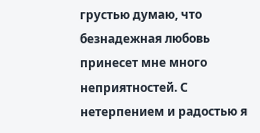грустью думаю, что безнадежная любовь принесет мне много неприятностей. С нетерпением и радостью я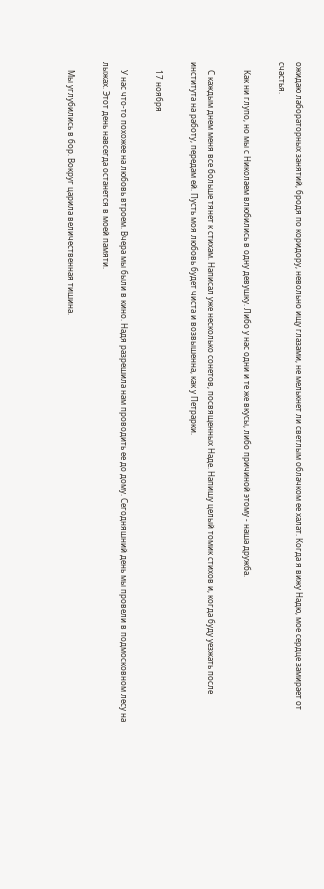ожидаю лабораторных занятий, бродя по коридору, невольно ищу глазами, не мелькнет ли светлым облачком ее халат. Когда я вижу Надю, мое сердце замирает от счастья.

    Как ни глупо, но мы с Николаем влюбились в одну девушку. Либо у нас одни и те же вкусы, либо причиной этому - наша дружба.

    С каждым днем меня все больше тянет к стихам. Написал уже несколько сонетов, посвященных Наде. Напишу целый томик стихов и, когда буду уезжать после института на работу, передам ей. Пусть моя любовь будет чиста и возвышенна, как у Петрарки.

    17 ноября

    У нас что-то похожее на любовь втроем. Вчера мы были в кино. Надя разрешила нам проводить ее до дому. Сегодняшний день мы провели в подмосковном лесу на лыжах. Этот день навсегда останется в моей памяти.

    Мы углубились в бор. Вокруг царила величественная тишина.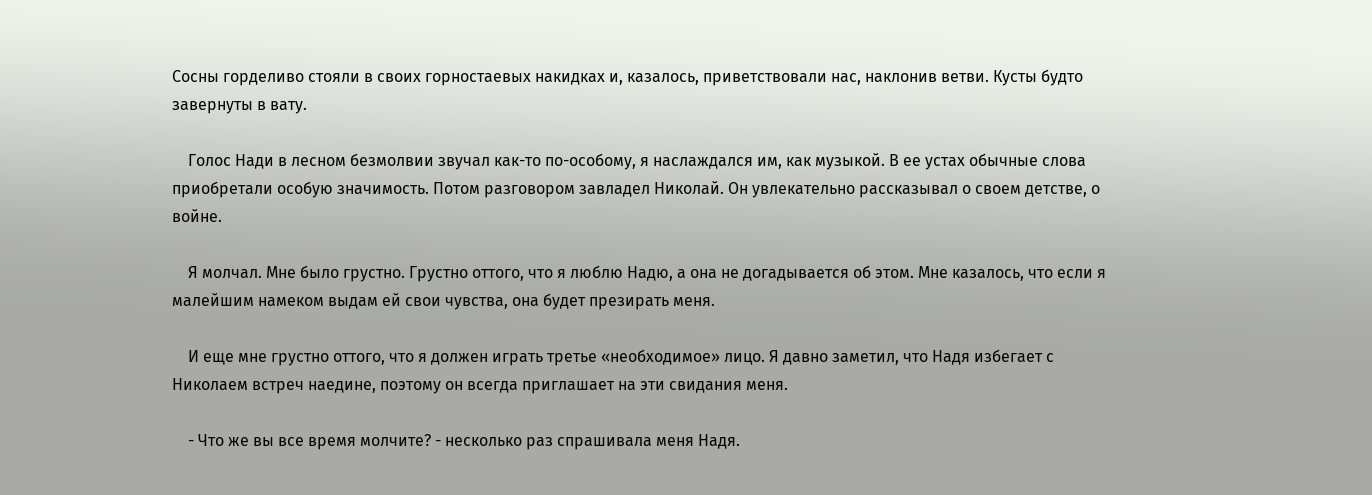Сосны горделиво стояли в своих горностаевых накидках и, казалось, приветствовали нас, наклонив ветви. Кусты будто завернуты в вату.

    Голос Нади в лесном безмолвии звучал как-то по-особому, я наслаждался им, как музыкой. В ее устах обычные слова приобретали особую значимость. Потом разговором завладел Николай. Он увлекательно рассказывал о своем детстве, о войне.

    Я молчал. Мне было грустно. Грустно оттого, что я люблю Надю, а она не догадывается об этом. Мне казалось, что если я малейшим намеком выдам ей свои чувства, она будет презирать меня.

    И еще мне грустно оттого, что я должен играть третье «необходимое» лицо. Я давно заметил, что Надя избегает с Николаем встреч наедине, поэтому он всегда приглашает на эти свидания меня.

    - Что же вы все время молчите? - несколько раз спрашивала меня Надя.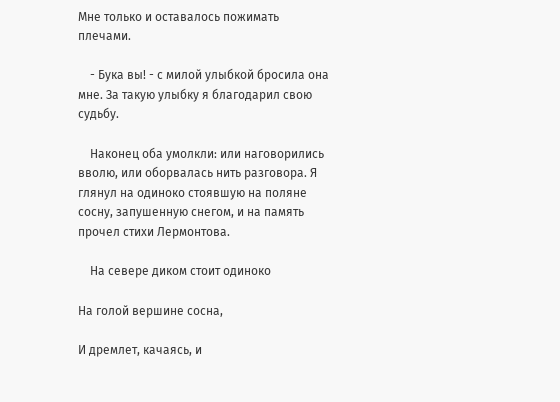Мне только и оставалось пожимать плечами.

    - Бука вы! - с милой улыбкой бросила она мне. За такую улыбку я благодарил свою судьбу.

    Наконец оба умолкли: или наговорились вволю, или оборвалась нить разговора. Я глянул на одиноко стоявшую на поляне сосну, запушенную снегом, и на память прочел стихи Лермонтова.

    На севере диком стоит одиноко

На голой вершине сосна,

И дремлет, качаясь, и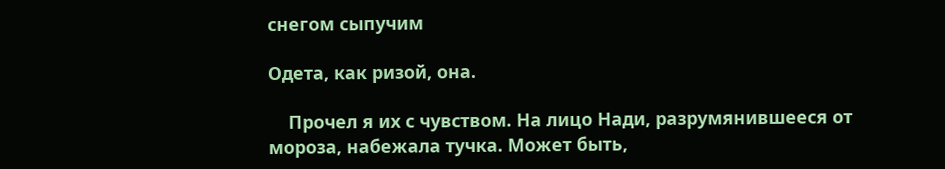снегом сыпучим

Одета, как ризой, она.

    Прочел я их с чувством. На лицо Нади, разрумянившееся от мороза, набежала тучка. Может быть,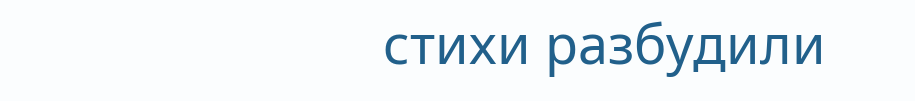стихи разбудили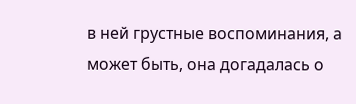в ней грустные воспоминания, а может быть, она догадалась о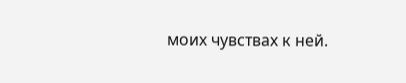моих чувствах к ней.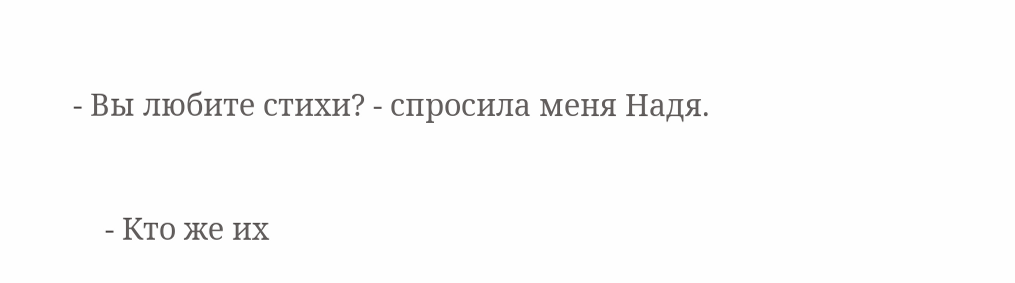- Вы любите стихи? - спросила меня Надя.

    - Кто же их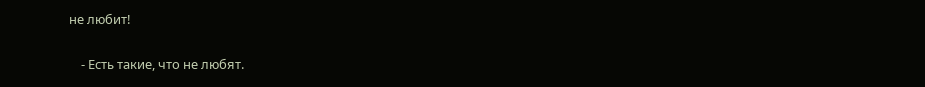не любит!

    - Есть такие, что не любят.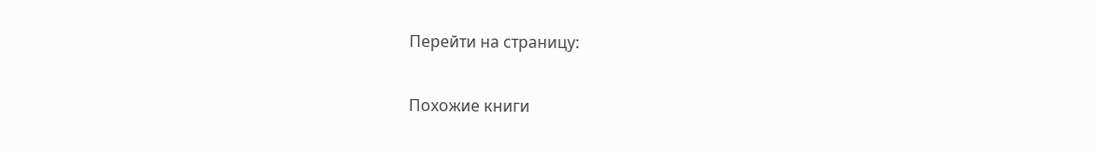Перейти на страницу:

Похожие книги